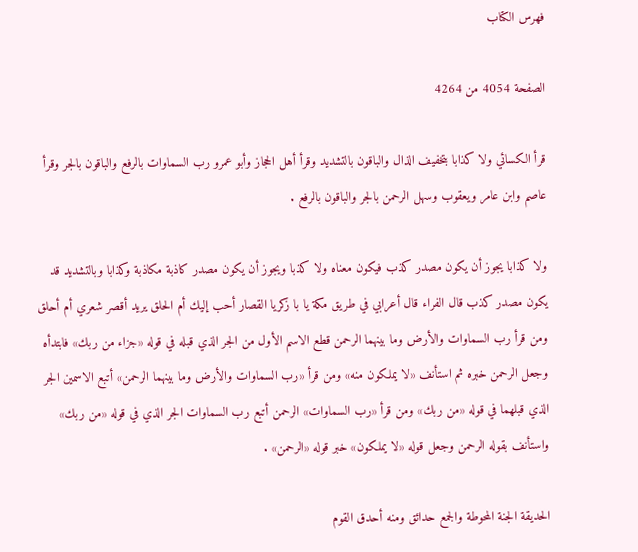فهرس الكتاب

الصفحة 4054 من 4264

قرأ الكسائي ولا كذابا بتخفيف الذال والباقون بالتشديد وقرأ أهل الحجاز وأبو عمرو رب السماوات بالرفع والباقون بالجر وقرأ عاصم وابن عامر ويعقوب وسهل الرحمن بالجر والباقون بالرفع .

ولا كذابا يجوز أن يكون مصدر كذب فيكون معناه ولا كذبا ويجوز أن يكون مصدر كاذبة مكاذبة وكذابا وبالتشديد قد يكون مصدر كذب قال الفراء قال أعرابي في طريق مكة يا با زكريا القصار أحب إليك أم الحلق يريد أقصر شعري أم أحلق ومن قرأ رب السماوات والأرض وما بينهما الرحمن قطع الاسم الأول من الجر الذي قبله في قوله «جزاء من ربك» فابتدأه وجعل الرحمن خبره ثم استأنف «لا يملكون منه» ومن قرأ «رب السماوات والأرض وما بينهما الرحمن» أتبع الاسمين الجر الذي قبلهما في قوله «من ربك» ومن قرأ «رب السماوات» الرحمن أتبع رب السماوات الجر الذي في قوله «من ربك» واستأنف بقوله الرحمن وجعل قوله «لا يملكون» خبر قوله «الرحمن» .

الحديقة الجنة المحوطة والجمع حدائق ومنه أحدق القوم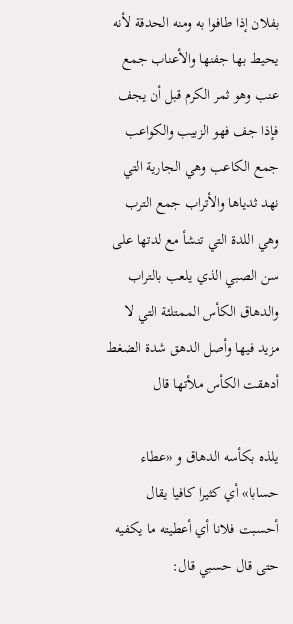بفلان إذا طافوا به ومنه الحدقة لأنه يحيط بها جفنها والأعناب جمع عنب وهو ثمر الكرم قبل أن يجف فإذا جف فهو الزبيب والكواعب جمع الكاعب وهي الجارية التي نهد ثدياها والأتراب جمع الترب وهي اللدة التي تنشأ مع لدتها على سن الصبي الذي يلعب بالتراب والدهاق الكأس الممتلئة التي لا مزيد فيها وأصل الدهق شدة الضغط أدهقت الكأس ملأتها قال

يلذه بكأسه الدهاق و «عطاء حسابا» أي كثيرا كافيا يقال أحسبت فلانا أي أعطيته ما يكفيه حتى قال حسبي قال: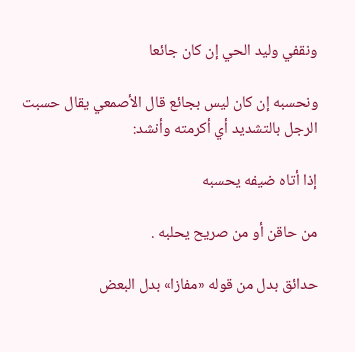ونقفي وليد الحي إن كان جائعا

ونحسبه إن كان ليس بجائع قال الأصمعي يقال حسبت الرجل بالتشديد أي أكرمته وأنشد:

إذا أتاه ضيفه يحسبه

من حاقن أو من صريح يحلبه .

حدائق بدل من قوله «مفازا» بدل البعض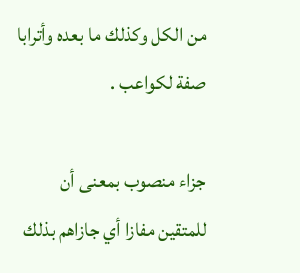من الكل وكذلك ما بعده وأترابا صفة لكواعب .

جزاء منصوب بمعنى أن للمتقين مفازا أي جازاهم بذلك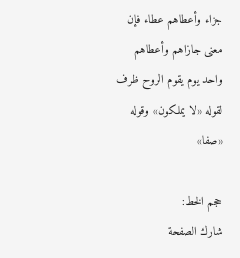جزاء وأعطاهم عطاء فإن معنى جازاهم وأعطاهم واحد يوم يقوم الروح ظرف لقوله «لا يملكون» وقوله «صفا»

حجم الخط:
شارك الصفحة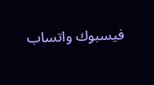فيسبوك واتساب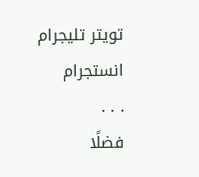تويتر تليجرام انستجرام
. . .
فضلًا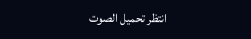انتظر تحميل الصوت